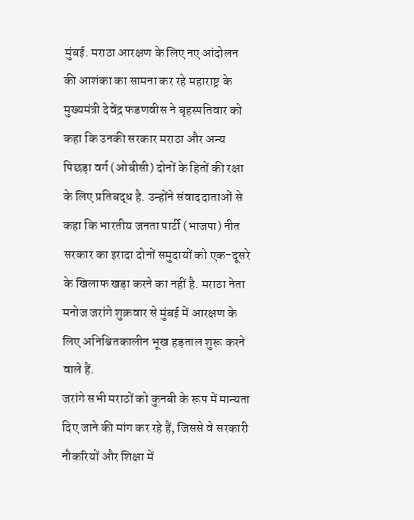मुंबई. मराठा आरक्षण के लिए नए आंदोलन की आशंका का सामना कर रहे महाराष्ट्र के मुख्यमंत्री देवेंद्र फडणवीस ने बृहस्पतिवार को कहा कि उनकी सरकार मराठा और अन्य पिछड़ा वर्ग (ओबीसी) दोनों के हितों की रक्षा के लिए प्रतिबद्ध है. उन्होंने संवाददाताओं से कहा कि भारतीय जनता पार्टी (भाजपा) नीत सरकार का इरादा दोनों समुदायों को एक-दूसरे के खिलाफ खड़ा करने का नहीं है. मराठा नेता मनोज जरांगे शुक्रवार से मुंबई में आरक्षण के लिए अनिश्चितकालीन भूख हड़ताल शुरू करने वाले हैं.
जरांगे सभी मराठों को कुनबी के रूप में मान्यता दिए जाने की मांग कर रहे हैं, जिससे वे सरकारी नौकरियों और शिक्षा में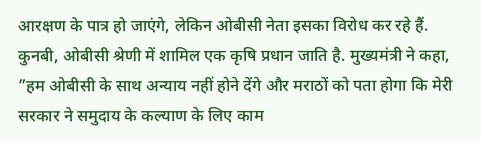आरक्षण के पात्र हो जाएंगे, लेकिन ओबीसी नेता इसका विरोध कर रहे हैं. कुनबी, ओबीसी श्रेणी में शामिल एक कृषि प्रधान जाति है. मुख्यमंत्री ने कहा, ”हम ओबीसी के साथ अन्याय नहीं होने देंगे और मराठों को पता होगा कि मेरी सरकार ने समुदाय के कल्याण के लिए काम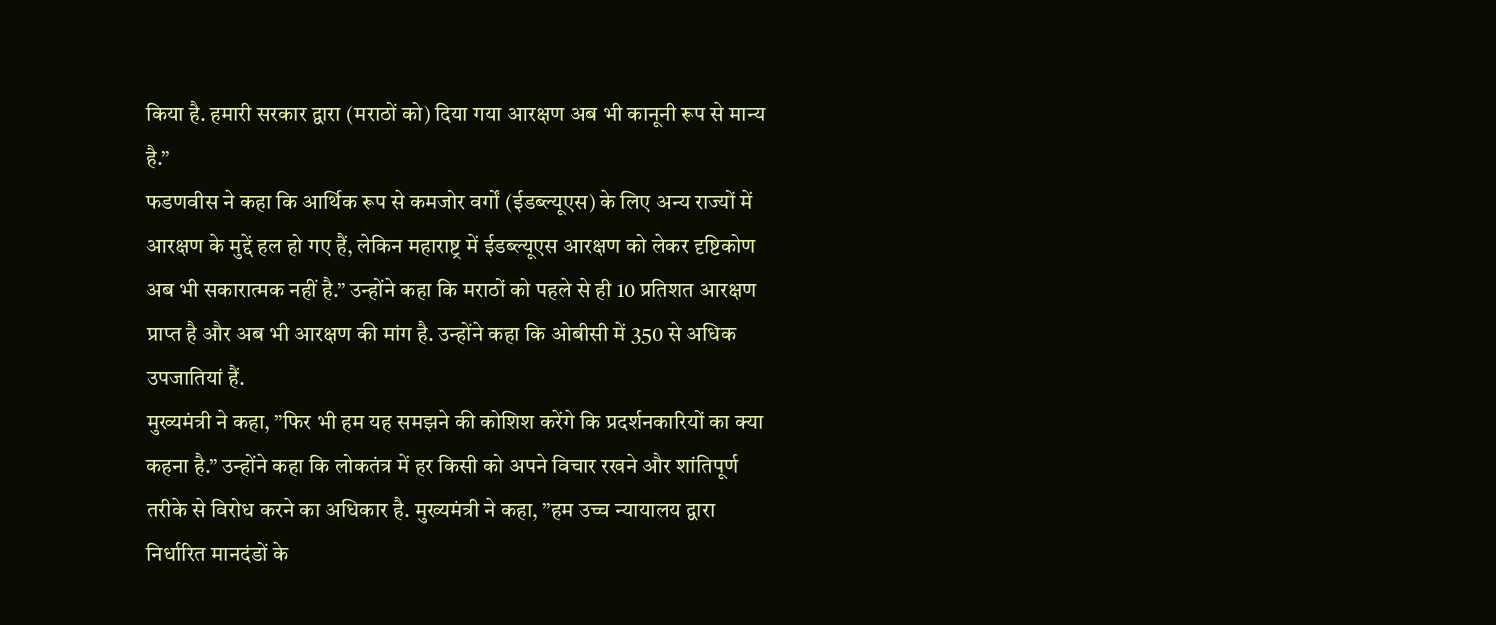किया है. हमारी सरकार द्वारा (मराठों को) दिया गया आरक्षण अब भी कानूनी रूप से मान्य है.”
फडणवीस ने कहा कि आर्थिक रूप से कमजोर वर्गों (ईडब्ल्यूएस) के लिए अन्य राज्यों में आरक्षण के मुद्दें हल हो गए हैं, लेकिन महाराष्ट्र में ईडब्ल्यूएस आरक्षण को लेकर दृष्टिकोण अब भी सकारात्मक नहीं है.” उन्होंने कहा कि मराठों को पहले से ही 10 प्रतिशत आरक्षण प्राप्त है और अब भी आरक्षण की मांग है. उन्होंने कहा कि ओबीसी में 350 से अधिक उपजातियां हैं.
मुख्यमंत्री ने कहा, ”फिर भी हम यह समझने की कोशिश करेंगे कि प्रदर्शनकारियों का क्या कहना है.” उन्होंने कहा कि लोकतंत्र में हर किसी को अपने विचार रखने और शांतिपूर्ण तरीके से विरोध करने का अधिकार है. मुख्यमंत्री ने कहा, ”हम उच्च न्यायालय द्वारा निर्धारित मानदंडों के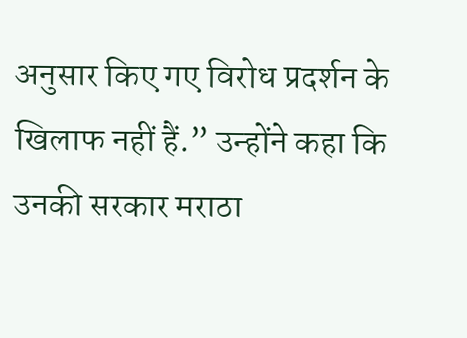अनुसार किए गए विरोध प्रदर्शन के खिलाफ नहीं हैं.” उन्होंने कहा कि उनकी सरकार मराठा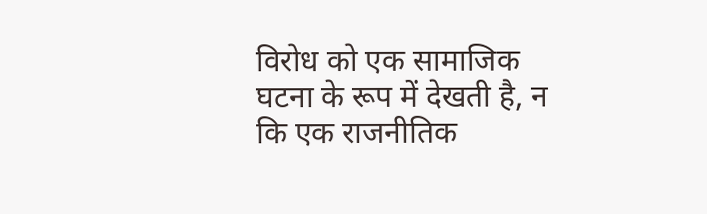विरोध को एक सामाजिक घटना के रूप में देखती है, न कि एक राजनीतिक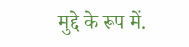मुद्दे के रूप में.